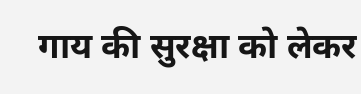गाय की सुरक्षा को लेकर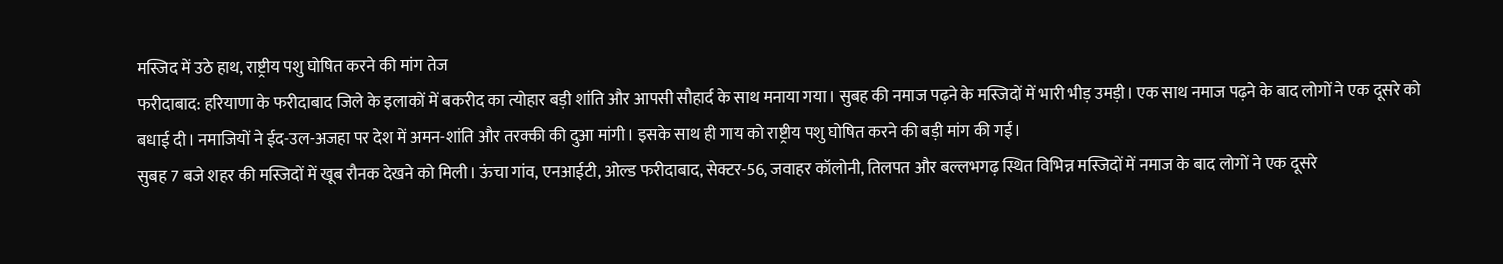मस्जिद में उठे हाथ, राष्ट्रीय पशु घोषित करने की मांग तेज
फरीदाबाद: हरियाणा के फरीदाबाद जिले के इलाकों में बकरीद का त्योहार बड़ी शांति और आपसी सौहार्द के साथ मनाया गया। सुबह की नमाज पढ़ने के मस्जिदों में भारी भीड़ उमड़ी। एक साथ नमाज पढ़ने के बाद लोगों ने एक दूसरे को बधाई दी। नमाजियों ने ईद-उल-अजहा पर देश में अमन-शांति और तरक्की की दुआ मांगी। इसके साथ ही गाय को राष्ट्रीय पशु घोषित करने की बड़ी मांग की गई।
सुबह 7 बजे शहर की मस्जिदों में खूब रौनक देखने को मिली। ऊंचा गांव, एनआईटी, ओल्ड फरीदाबाद, सेक्टर-56, जवाहर कॉलोनी, तिलपत और बल्लभगढ़ स्थित विभिन्न मस्जिदों में नमाज के बाद लोगों ने एक दूसरे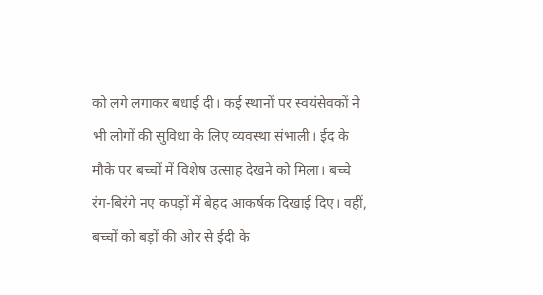को लगे लगाकर बधाई दी। कई स्थानों पर स्वयंसेवकों ने भी लोगों की सुविधा के लिए व्यवस्था संभाली। ईद के मौके पर बच्चों में विशेष उत्साह देखने को मिला। बच्चे रंग-बिरंगे नए कपड़ों में बेहद आकर्षक दिखाई दिए। वहीं, बच्चों को बड़ों की ओर से ईदी के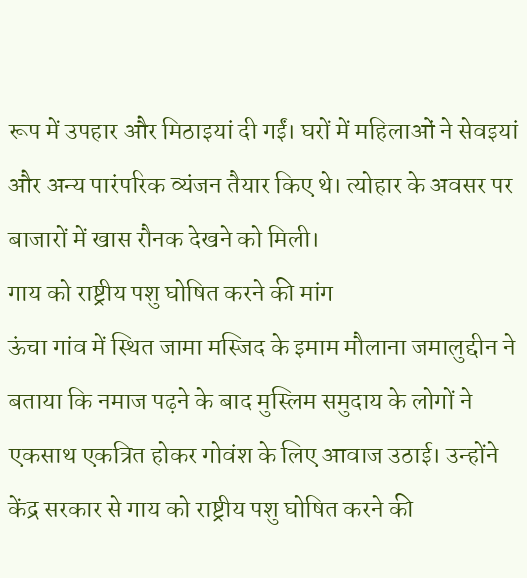रूप में उपहार और मिठाइयां दी गईं। घरों में महिलाओं ने सेवइयां और अन्य पारंपरिक व्यंजन तैयार किए थे। त्योहार के अवसर पर बाजारों में खास रौनक देखने को मिली।
गाय को राष्ट्रीय पशु घोषित करने की मांग
ऊंचा गांव में स्थित जामा मस्जिद के इमाम मौलाना जमालुद्दीन ने बताया कि नमाज पढ़ने के बाद मुस्लिम समुदाय के लोगों ने एकसाथ एकत्रित होकर गोवंश के लिए आवाज उठाई। उन्होंने केंद्र सरकार से गाय को राष्ट्रीय पशु घोषित करने की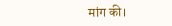मांग की।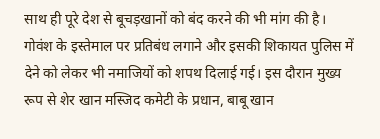साथ ही पूरे देश से बूचड़खानों को बंद करने की भी मांग की है।
गोवंश के इस्तेमाल पर प्रतिबंध लगाने और इसकी शिकायत पुलिस में देने को लेकर भी नमाजियों को शपथ दिलाई गई। इस दौरान मुख्य रूप से शेर खान मस्जिद कमेटी के प्रधान, बाबू खान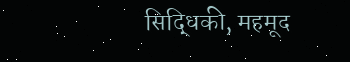सिद्धिकी, महमूद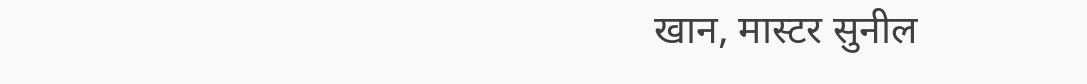खान, मास्टर सुनील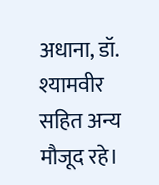अधाना, डॉ. श्यामवीर सहित अन्य मौजूद रहे।